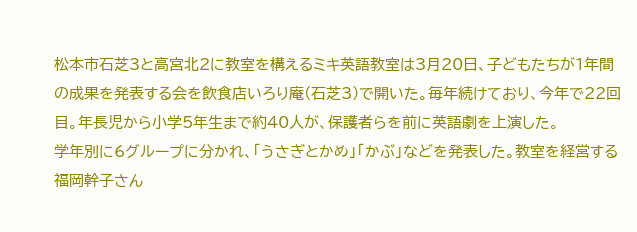松本市石芝3と高宮北2に教室を構えるミキ英語教室は3月20日、子どもたちが1年間の成果を発表する会を飲食店いろり庵(石芝3)で開いた。毎年続けており、今年で22回目。年長児から小学5年生まで約40人が、保護者らを前に英語劇を上演した。
学年別に6グループに分かれ、「うさぎとかめ」「かぶ」などを発表した。教室を経営する福岡幹子さん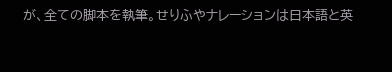が、全ての脚本を執筆。せりふやナレーションは日本語と英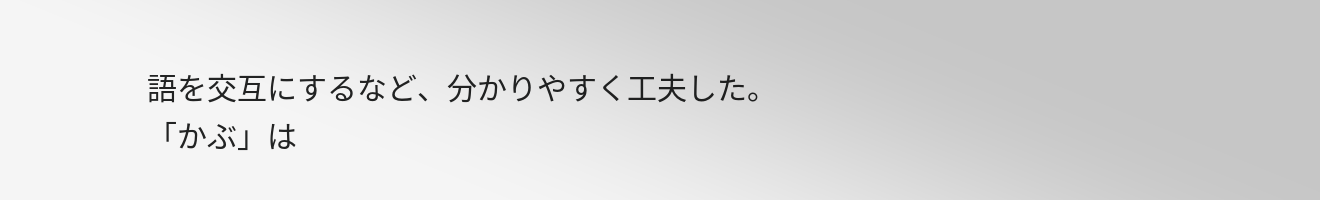語を交互にするなど、分かりやすく工夫した。
「かぶ」は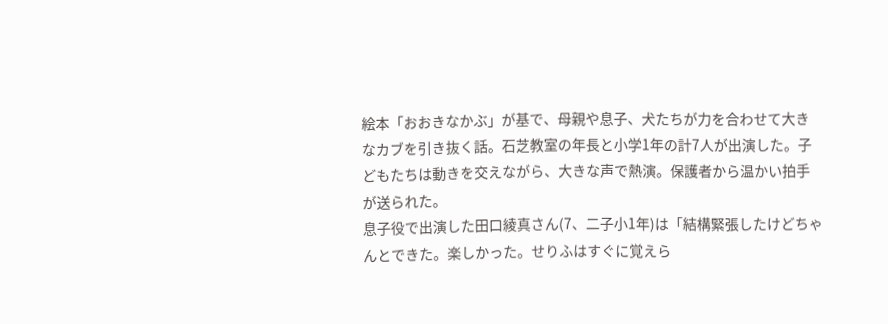絵本「おおきなかぶ」が基で、母親や息子、犬たちが力を合わせて大きなカブを引き抜く話。石芝教室の年長と小学1年の計7人が出演した。子どもたちは動きを交えながら、大きな声で熱演。保護者から温かい拍手が送られた。
息子役で出演した田口綾真さん(7、二子小1年)は「結構緊張したけどちゃんとできた。楽しかった。せりふはすぐに覚えら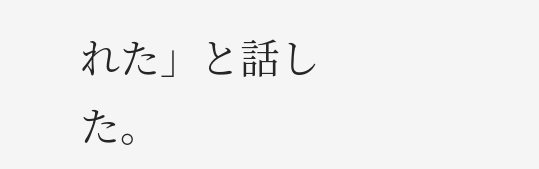れた」と話した。